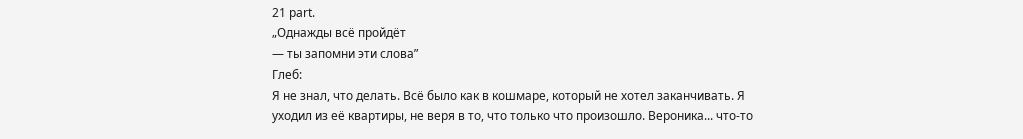21 part.
„Однажды всё пройдёт
— ты запомни эти слова”
Глеб:
Я не знал, что делать. Всё было как в кошмаре, который не хотел заканчивать. Я уходил из её квартиры, не веря в то, что только что произошло. Вероника... что-то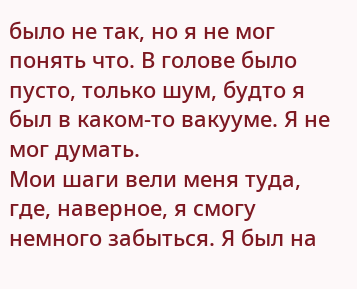было не так, но я не мог понять что. В голове было пусто, только шум, будто я был в каком-то вакууме. Я не мог думать.
Мои шаги вели меня туда, где, наверное, я смогу немного забыться. Я был на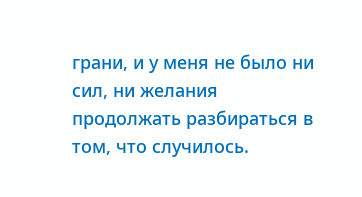грани, и у меня не было ни сил, ни желания продолжать разбираться в том, что случилось.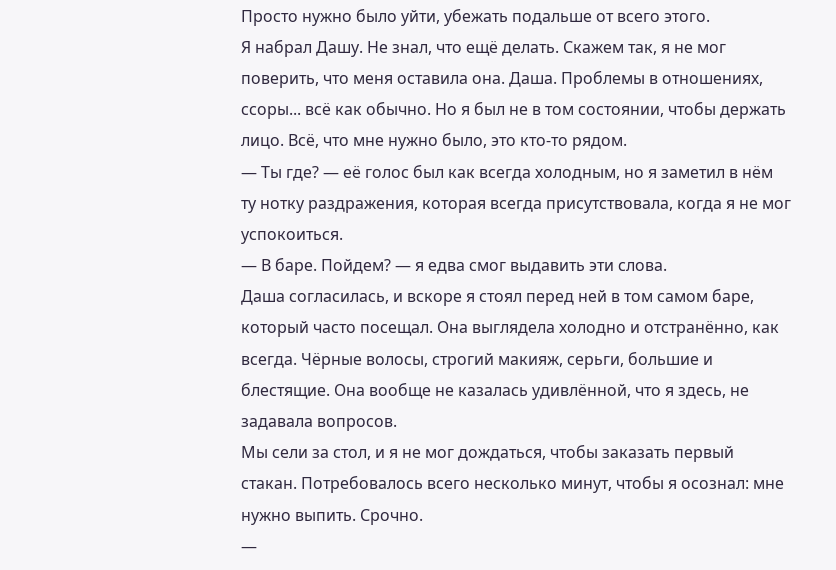Просто нужно было уйти, убежать подальше от всего этого.
Я набрал Дашу. Не знал, что ещё делать. Скажем так, я не мог поверить, что меня оставила она. Даша. Проблемы в отношениях, ссоры... всё как обычно. Но я был не в том состоянии, чтобы держать лицо. Всё, что мне нужно было, это кто-то рядом.
— Ты где? — её голос был как всегда холодным, но я заметил в нём ту нотку раздражения, которая всегда присутствовала, когда я не мог успокоиться.
— В баре. Пойдем? — я едва смог выдавить эти слова.
Даша согласилась, и вскоре я стоял перед ней в том самом баре, который часто посещал. Она выглядела холодно и отстранённо, как всегда. Чёрные волосы, строгий макияж, серьги, большие и блестящие. Она вообще не казалась удивлённой, что я здесь, не задавала вопросов.
Мы сели за стол, и я не мог дождаться, чтобы заказать первый стакан. Потребовалось всего несколько минут, чтобы я осознал: мне нужно выпить. Срочно.
—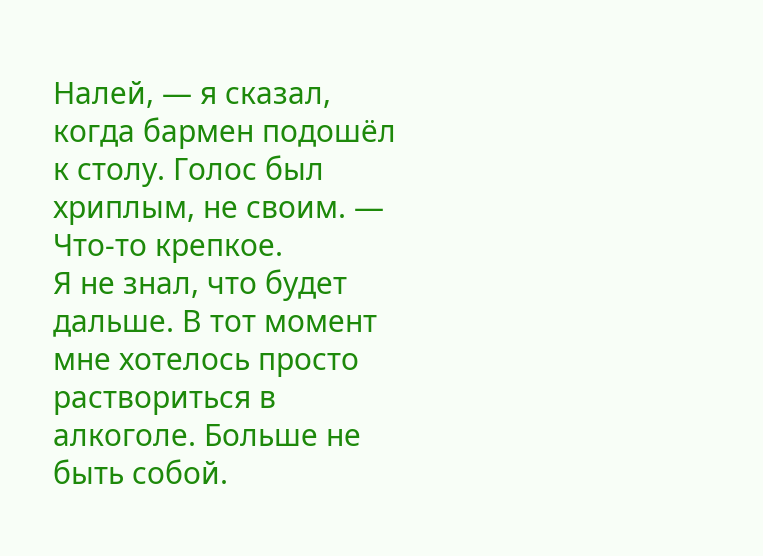Налей, — я сказал, когда бармен подошёл к столу. Голос был хриплым, не своим. — Что-то крепкое.
Я не знал, что будет дальше. В тот момент мне хотелось просто раствориться в алкоголе. Больше не быть собой.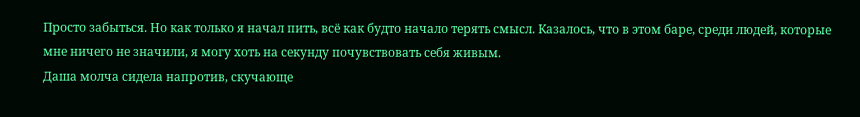Просто забыться. Но как только я начал пить, всё как будто начало терять смысл. Казалось, что в этом баре, среди людей, которые мне ничего не значили, я могу хоть на секунду почувствовать себя живым.
Даша молча сидела напротив, скучающе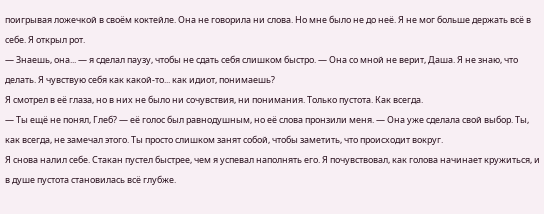поигрывая ложечкой в своём коктейле. Она не говорила ни слова. Но мне было не до неё. Я не мог больше держать всё в себе. Я открыл рот.
— Знаешь, она... — я сделал паузу, чтобы не сдать себя слишком быстро. — Она со мной не верит, Даша. Я не знаю, что делать. Я чувствую себя как какой-то... как идиот, понимаешь?
Я смотрел в её глаза, но в них не было ни сочувствия, ни понимания. Только пустота. Как всегда.
— Ты ещё не понял, Глеб? — её голос был равнодушным, но её слова пронзили меня. — Она уже сделала свой выбор. Ты, как всегда, не замечал этого. Ты просто слишком занят собой, чтобы заметить, что происходит вокруг.
Я снова налил себе. Стакан пустел быстрее, чем я успевал наполнять его. Я почувствовал, как голова начинает кружиться, и в душе пустота становилась всё глубже.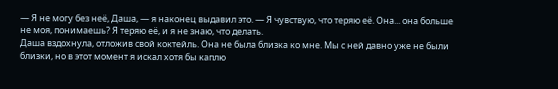— Я не могу без неё, Даша, — я наконец выдавил это. — Я чувствую, что теряю её. Она... она больше не моя, понимаешь? Я теряю её, и я не знаю, что делать.
Даша вздохнула, отложив свой коктейль. Она не была близка ко мне. Мы с ней давно уже не были близки, но в этот момент я искал хотя бы каплю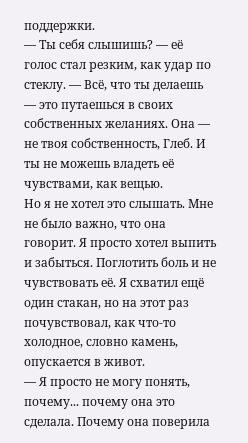поддержки.
— Ты себя слышишь? — её голос стал резким, как удар по стеклу. — Всё, что ты делаешь — это путаешься в своих собственных желаниях. Она — не твоя собственность, Глеб. И ты не можешь владеть её чувствами, как вещью.
Но я не хотел это слышать. Мне не было важно, что она говорит. Я просто хотел выпить и забыться. Поглотить боль и не чувствовать её. Я схватил ещё один стакан, но на этот раз почувствовал, как что-то холодное, словно камень, опускается в живот.
— Я просто не могу понять, почему... почему она это сделала. Почему она поверила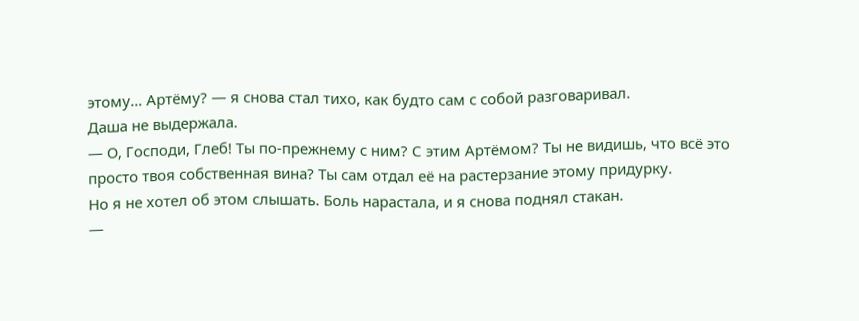этому… Артёму? — я снова стал тихо, как будто сам с собой разговаривал.
Даша не выдержала.
— О, Господи, Глеб! Ты по-прежнему с ним? С этим Артёмом? Ты не видишь, что всё это просто твоя собственная вина? Ты сам отдал её на растерзание этому придурку.
Но я не хотел об этом слышать. Боль нарастала, и я снова поднял стакан.
—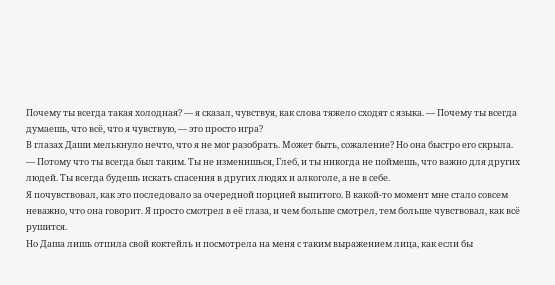Почему ты всегда такая холодная? — я сказал, чувствуя, как слова тяжело сходят с языка. — Почему ты всегда думаешь, что всё, что я чувствую, — это просто игра?
В глазах Даши мелькнуло нечто, что я не мог разобрать. Может быть, сожаление? Но она быстро его скрыла.
— Потому что ты всегда был таким. Ты не изменишься, Глеб, и ты никогда не поймешь, что важно для других людей. Ты всегда будешь искать спасения в других людях и алкоголе, а не в себе.
Я почувствовал, как это последовало за очередной порцией выпитого. В какой-то момент мне стало совсем неважно, что она говорит. Я просто смотрел в её глаза, и чем больше смотрел, тем больше чувствовал, как всё рушится.
Но Даша лишь отпила свой коктейль и посмотрела на меня с таким выражением лица, как если бы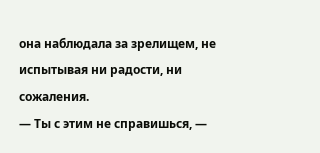она наблюдала за зрелищем, не испытывая ни радости, ни сожаления.
— Ты с этим не справишься, —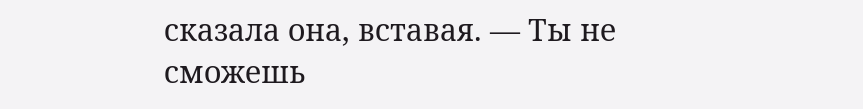сказала она, вставая. — Ты не сможешь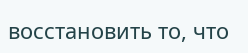восстановить то, что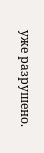уже разрушено.